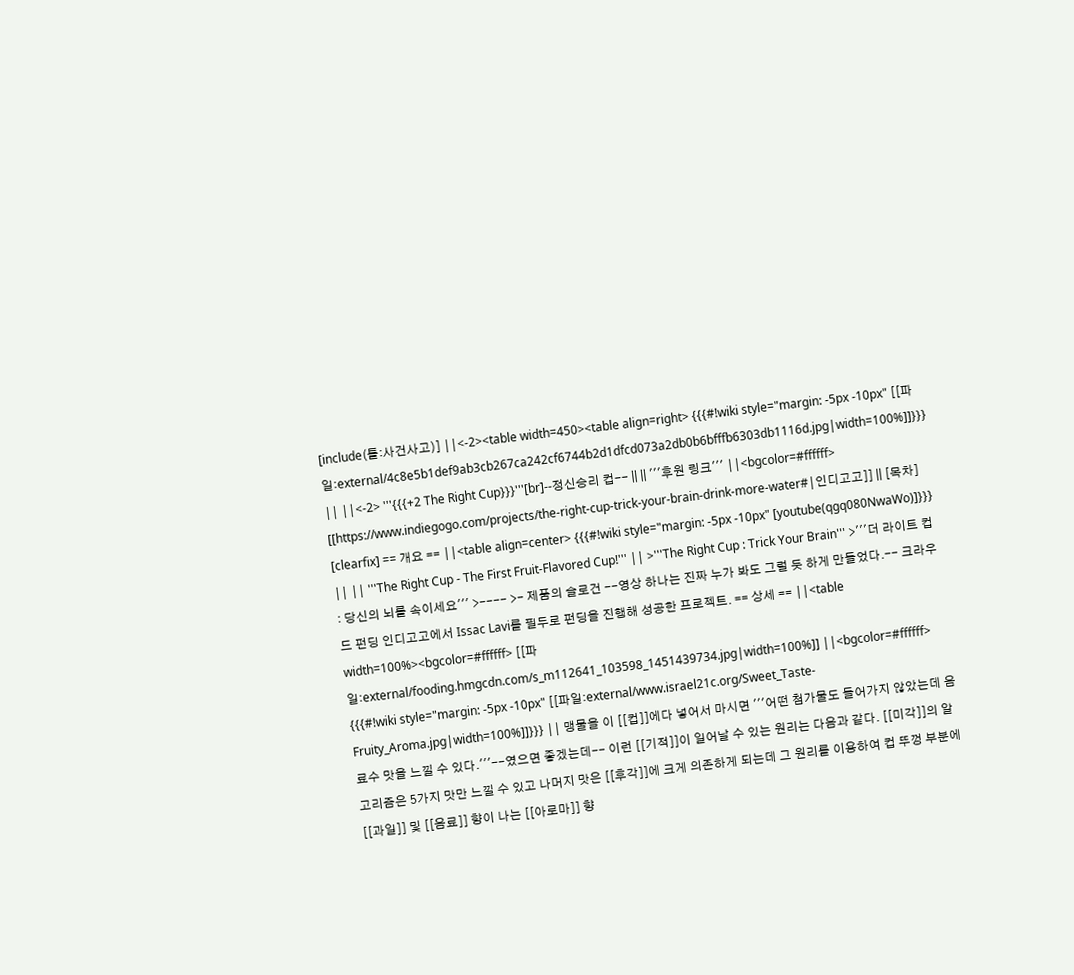[include(틀:사건사고)] ||<-2><table width=450><table align=right> {{{#!wiki style="margin: -5px -10px" [[파일:external/4c8e5b1def9ab3cb267ca242cf6744b2d1dfcd073a2db0b6bfffb6303db1116d.jpg|width=100%]]}}} || ||<-2> '''{{{+2 The Right Cup}}}'''[br]--정신승리 컵-- || || '''후원 링크''' ||<bgcolor=#ffffff> [[https://www.indiegogo.com/projects/the-right-cup-trick-your-brain-drink-more-water#|인디고고]] || [목차] [clearfix] == 개요 == ||<table align=center> {{{#!wiki style="margin: -5px -10px" [youtube(qgq080NwaWo)]}}} || || '''The Right Cup - The First Fruit-Flavored Cup!''' || >'''The Right Cup : Trick Your Brain''' >'''더 라이트 컵 : 당신의 뇌를 속이세요''' >---- >- 제품의 슬로건 --영상 하나는 진짜 누가 봐도 그럴 듯 하게 만들었다.-- 크라우드 펀딩 인디고고에서 Issac Lavi를 필두로 펀딩을 진행해 성공한 프로젝트. == 상세 == ||<table width=100%><bgcolor=#ffffff> [[파일:external/fooding.hmgcdn.com/s_m112641_103598_1451439734.jpg|width=100%]] ||<bgcolor=#ffffff> {{{#!wiki style="margin: -5px -10px" [[파일:external/www.israel21c.org/Sweet_Taste-Fruity_Aroma.jpg|width=100%]]}}} || 맹물을 이 [[컵]]에다 넣어서 마시면 '''어떤 첨가물도 들어가지 않았는데 음료수 맛을 느낄 수 있다.'''--였으면 좋겠는데-- 이런 [[기적]]이 일어날 수 있는 원리는 다음과 같다. [[미각]]의 알고리즘은 5가지 맛만 느낄 수 있고 나머지 맛은 [[후각]]에 크게 의존하게 되는데 그 원리를 이용하여 컵 뚜껑 부분에 [[과일]] 및 [[음료]] 향이 나는 [[아로마]] 향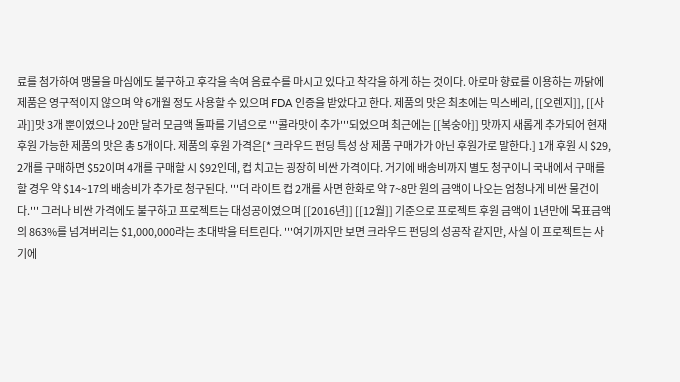료를 첨가하여 맹물을 마심에도 불구하고 후각을 속여 음료수를 마시고 있다고 착각을 하게 하는 것이다. 아로마 향료를 이용하는 까닭에 제품은 영구적이지 않으며 약 6개월 정도 사용할 수 있으며 FDA 인증을 받았다고 한다. 제품의 맛은 최초에는 믹스베리, [[오렌지]], [[사과]]맛 3개 뿐이였으나 20만 달러 모금액 돌파를 기념으로 '''콜라맛이 추가'''되었으며 최근에는 [[복숭아]] 맛까지 새롭게 추가되어 현재 후원 가능한 제품의 맛은 총 5개이다. 제품의 후원 가격은[* 크라우드 펀딩 특성 상 제품 구매가가 아닌 후원가로 말한다.] 1개 후원 시 $29, 2개를 구매하면 $52이며 4개를 구매할 시 $92인데, 컵 치고는 굉장히 비싼 가격이다. 거기에 배송비까지 별도 청구이니 국내에서 구매를 할 경우 약 $14~17의 배송비가 추가로 청구된다. '''더 라이트 컵 2개를 사면 한화로 약 7~8만 원의 금액이 나오는 엄청나게 비싼 물건이다.''' 그러나 비싼 가격에도 불구하고 프로젝트는 대성공이였으며 [[2016년]] [[12월]] 기준으로 프로젝트 후원 금액이 1년만에 목표금액의 863%를 넘겨버리는 $1,000,000라는 초대박을 터트린다. '''여기까지만 보면 크라우드 펀딩의 성공작 같지만, 사실 이 프로젝트는 사기에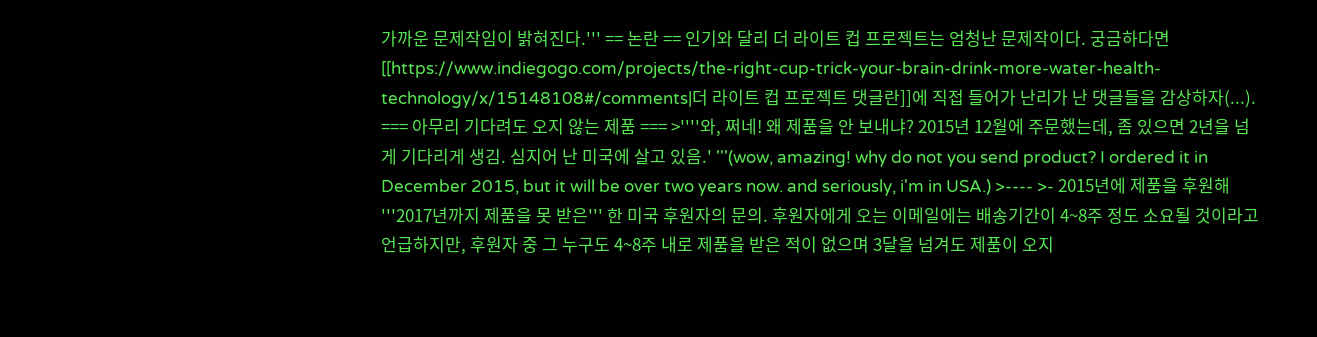가까운 문제작임이 밝혀진다.''' == 논란 == 인기와 달리 더 라이트 컵 프로젝트는 엄청난 문제작이다. 궁금하다면 [[https://www.indiegogo.com/projects/the-right-cup-trick-your-brain-drink-more-water-health-technology/x/15148108#/comments|더 라이트 컵 프로젝트 댓글란]]에 직접 들어가 난리가 난 댓글들을 감상하자(...). === 아무리 기다려도 오지 않는 제품 === >''''와, 쩌네! 왜 제품을 안 보내냐? 2015년 12월에 주문했는데, 좀 있으면 2년을 넘게 기다리게 생김. 심지어 난 미국에 살고 있음.' '''(wow, amazing! why do not you send product? I ordered it in December 2015, but it will be over two years now. and seriously, i'm in USA.) >---- >- 2015년에 제품을 후원해 '''2017년까지 제품을 못 받은''' 한 미국 후원자의 문의. 후원자에게 오는 이메일에는 배송기간이 4~8주 정도 소요될 것이라고 언급하지만, 후원자 중 그 누구도 4~8주 내로 제품을 받은 적이 없으며 3달을 넘겨도 제품이 오지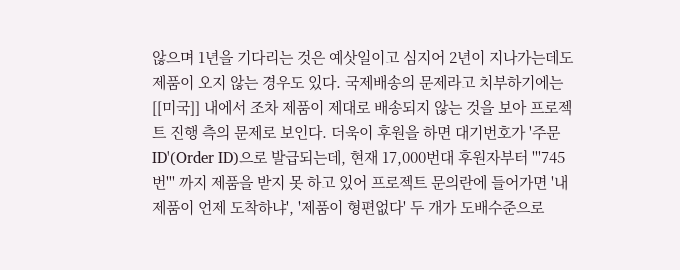않으며 1년을 기다리는 것은 예삿일이고 심지어 2년이 지나가는데도 제품이 오지 않는 경우도 있다. 국제배송의 문제라고 치부하기에는 [[미국]] 내에서 조차 제품이 제대로 배송되지 않는 것을 보아 프로젝트 진행 측의 문제로 보인다. 더욱이 후원을 하면 대기번호가 '주문 ID'(Order ID)으로 발급되는데, 현재 17,000번대 후원자부터 '''745번''' 까지 제품을 받지 못 하고 있어 프로젝트 문의란에 들어가면 '내 제품이 언제 도착하냐', '제품이 형편없다' 두 개가 도배수준으로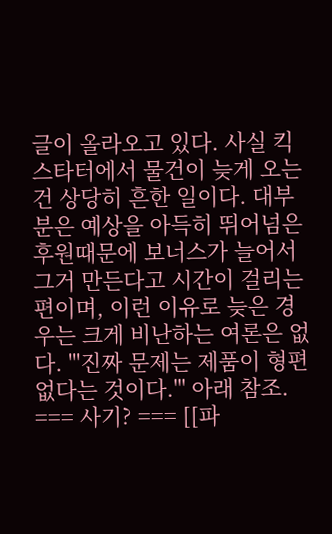글이 올라오고 있다. 사실 킥스타터에서 물건이 늦게 오는 건 상당히 흔한 일이다. 대부분은 예상을 아득히 뛰어넘은 후원때문에 보너스가 늘어서 그거 만든다고 시간이 걸리는 편이며, 이런 이유로 늦은 경우는 크게 비난하는 여론은 없다. '''진짜 문제는 제품이 형편없다는 것이다.''' 아래 참조. === 사기? === [[파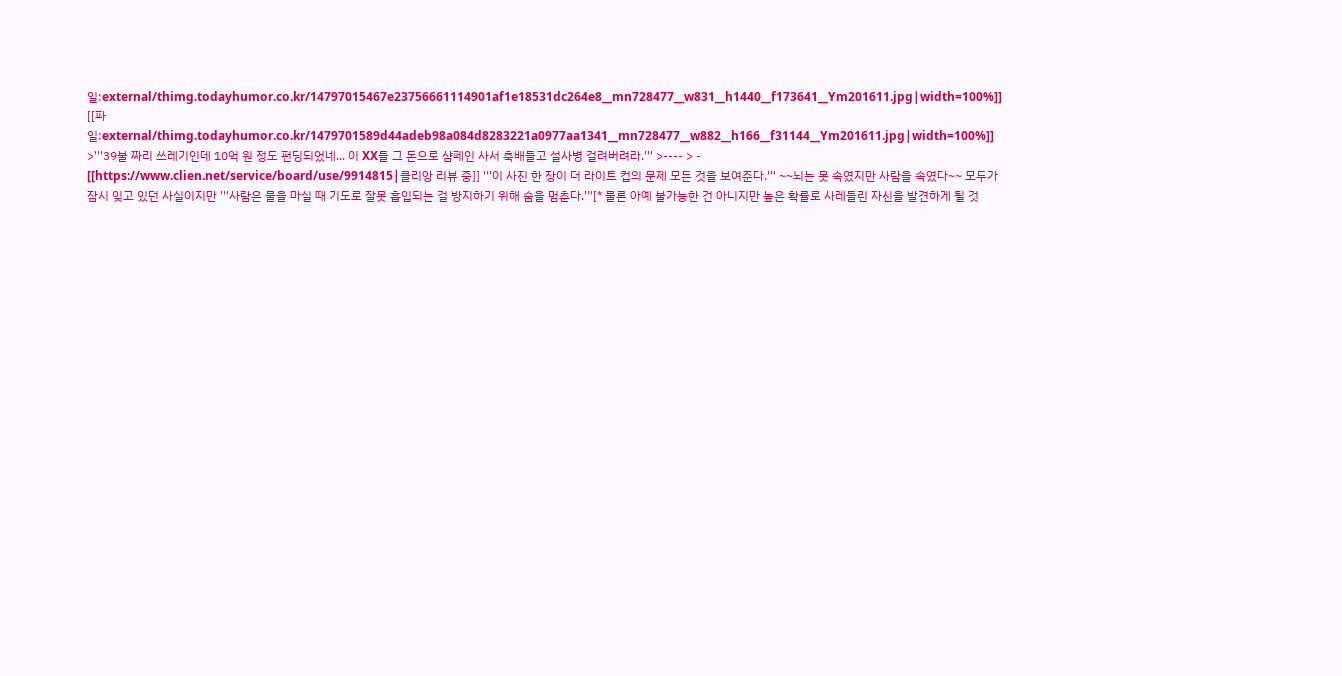일:external/thimg.todayhumor.co.kr/14797015467e23756661114901af1e18531dc264e8__mn728477__w831__h1440__f173641__Ym201611.jpg|width=100%]] [[파일:external/thimg.todayhumor.co.kr/1479701589d44adeb98a084d8283221a0977aa1341__mn728477__w882__h166__f31144__Ym201611.jpg|width=100%]] >'''39불 짜리 쓰레기인데 10억 원 정도 펀딩되었네... 이 XX들 그 돈으로 샴페인 사서 축배들고 설사병 걸려버려라.''' >---- > - [[https://www.clien.net/service/board/use/9914815|클리앙 리뷰 중]] '''이 사진 한 장이 더 라이트 컵의 문제 모든 것을 보여준다.''' ~~뇌는 못 속였지만 사람을 속였다~~ 모두가 잠시 잊고 있던 사실이지만 '''사람은 물을 마실 때 기도로 잘못 흡입되는 걸 방지하기 위해 숨을 멈춘다.'''[* 물론 아예 불가능한 건 아니지만 높은 확률로 사레들린 자신을 발견하게 될 것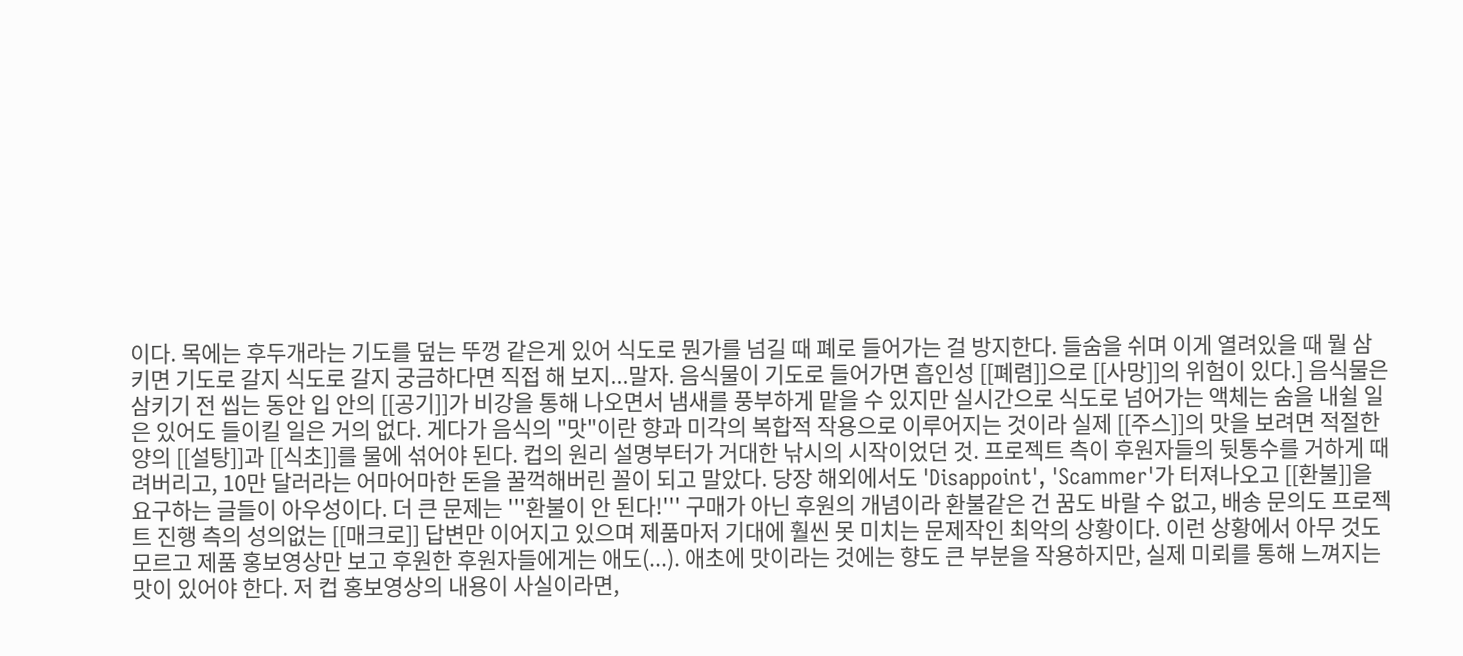이다. 목에는 후두개라는 기도를 덮는 뚜껑 같은게 있어 식도로 뭔가를 넘길 때 폐로 들어가는 걸 방지한다. 들숨을 쉬며 이게 열려있을 때 뭘 삼키면 기도로 갈지 식도로 갈지 궁금하다면 직접 해 보지...말자. 음식물이 기도로 들어가면 흡인성 [[폐렴]]으로 [[사망]]의 위험이 있다.] 음식물은 삼키기 전 씹는 동안 입 안의 [[공기]]가 비강을 통해 나오면서 냄새를 풍부하게 맡을 수 있지만 실시간으로 식도로 넘어가는 액체는 숨을 내쉴 일은 있어도 들이킬 일은 거의 없다. 게다가 음식의 "맛"이란 향과 미각의 복합적 작용으로 이루어지는 것이라 실제 [[주스]]의 맛을 보려면 적절한 양의 [[설탕]]과 [[식초]]를 물에 섞어야 된다. 컵의 원리 설명부터가 거대한 낚시의 시작이었던 것. 프로젝트 측이 후원자들의 뒷통수를 거하게 때려버리고, 10만 달러라는 어마어마한 돈을 꿀꺽해버린 꼴이 되고 말았다. 당장 해외에서도 'Disappoint', 'Scammer'가 터져나오고 [[환불]]을 요구하는 글들이 아우성이다. 더 큰 문제는 '''환불이 안 된다!''' 구매가 아닌 후원의 개념이라 환불같은 건 꿈도 바랄 수 없고, 배송 문의도 프로젝트 진행 측의 성의없는 [[매크로]] 답변만 이어지고 있으며 제품마저 기대에 훨씬 못 미치는 문제작인 최악의 상황이다. 이런 상황에서 아무 것도 모르고 제품 홍보영상만 보고 후원한 후원자들에게는 애도(...). 애초에 맛이라는 것에는 향도 큰 부분을 작용하지만, 실제 미뢰를 통해 느껴지는 맛이 있어야 한다. 저 컵 홍보영상의 내용이 사실이라면,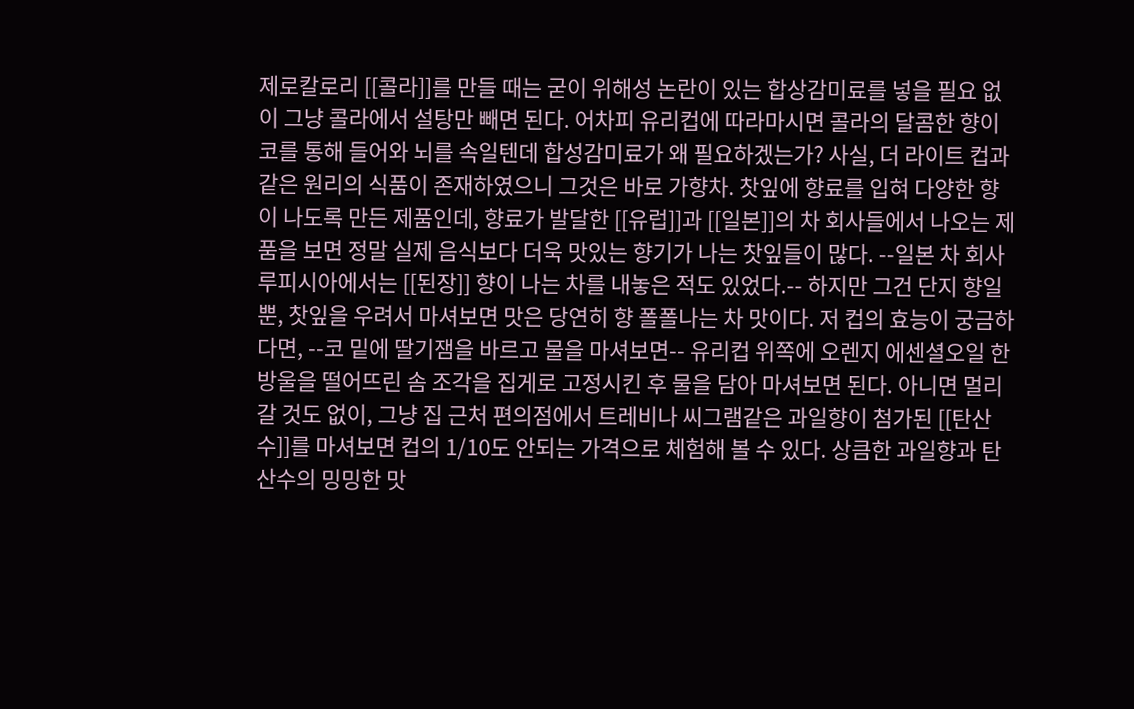제로칼로리 [[콜라]]를 만들 때는 굳이 위해성 논란이 있는 합상감미료를 넣을 필요 없이 그냥 콜라에서 설탕만 빼면 된다. 어차피 유리컵에 따라마시면 콜라의 달콤한 향이 코를 통해 들어와 뇌를 속일텐데 합성감미료가 왜 필요하겠는가? 사실, 더 라이트 컵과 같은 원리의 식품이 존재하였으니 그것은 바로 가향차. 찻잎에 향료를 입혀 다양한 향이 나도록 만든 제품인데, 향료가 발달한 [[유럽]]과 [[일본]]의 차 회사들에서 나오는 제품을 보면 정말 실제 음식보다 더욱 맛있는 향기가 나는 찻잎들이 많다. --일본 차 회사 루피시아에서는 [[된장]] 향이 나는 차를 내놓은 적도 있었다.-- 하지만 그건 단지 향일 뿐, 찻잎을 우려서 마셔보면 맛은 당연히 향 폴폴나는 차 맛이다. 저 컵의 효능이 궁금하다면, --코 밑에 딸기잼을 바르고 물을 마셔보면-- 유리컵 위쪽에 오렌지 에센셜오일 한 방울을 떨어뜨린 솜 조각을 집게로 고정시킨 후 물을 담아 마셔보면 된다. 아니면 멀리 갈 것도 없이, 그냥 집 근처 편의점에서 트레비나 씨그램같은 과일향이 첨가된 [[탄산수]]를 마셔보면 컵의 1/10도 안되는 가격으로 체험해 볼 수 있다. 상큼한 과일향과 탄산수의 밍밍한 맛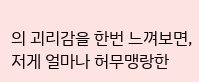의 괴리감을 한번 느껴보면, 저게 얼마나 허무맹랑한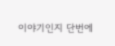이야기인지 단번에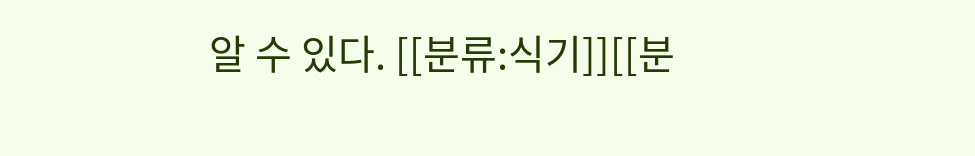알 수 있다. [[분류:식기]][[분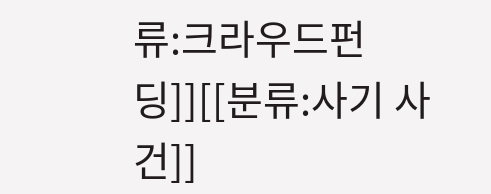류:크라우드펀딩]][[분류:사기 사건]]